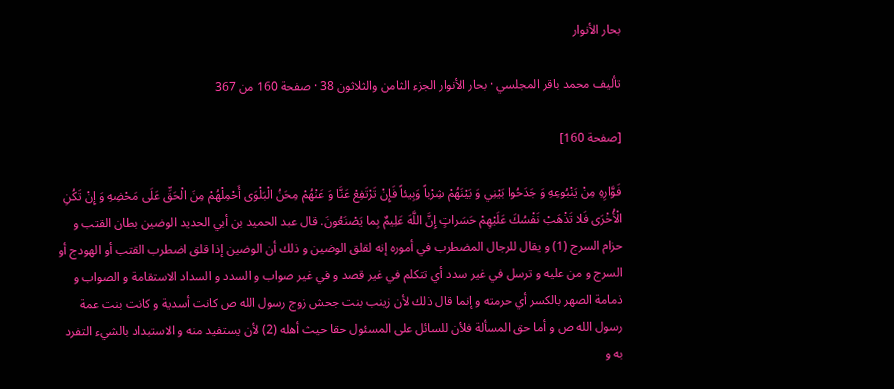بحار الأنوار

تأليف محمد باقر المجلسي · بحار الأنوار الجزء الثامن والثلاثون 38 · صفحة 160 من 367

[صفحة 160]

فَوَّارِهِ مِنْ يَنْبُوعِهِ وَ جَدَحُوا بَيْنِي وَ بَيْنَهُمْ شِرْباً وَبِيئاً فَإِنْ تَرْتَفِعْ عَنَّا وَ عَنْهُمْ مِحَنُ الْبَلْوَى أَحْمِلْهُمْ مِنَ الْحَقِّ عَلَى مَحْضِهِ وَ إِنْ تَكُنِ الْأُخْرَى فَلا تَذْهَبْ نَفْسُكَ عَلَيْهِمْ حَسَراتٍ إِنَّ اللَّهَ عَلِيمٌ بِما يَصْنَعُونَ. قال عبد الحميد بن أبي الحديد الوضين بطان القتب و حزام السرج (1) و يقال للرجال المضطرب في أموره إنه لقلق الوضين و ذلك أن الوضين إذا قلق اضطرب القتب أو الهودج أو السرج و من عليه و ترسل في غير سدد أي تتكلم في غير قصد و في غير صواب و السدد و السداد الاستقامة و الصواب و ذمامة الصهر بالكسر أي حرمته و إنما قال ذلك لأن زينب بنت جحش زوج رسول الله ص كانت أسدية و كانت بنت عمة رسول الله ص و أما حق المسألة فلأن للسائل على المسئول حقا حيث أهله (2) لأن يستفيد منه و الاستبداد بالشيء التفرد به و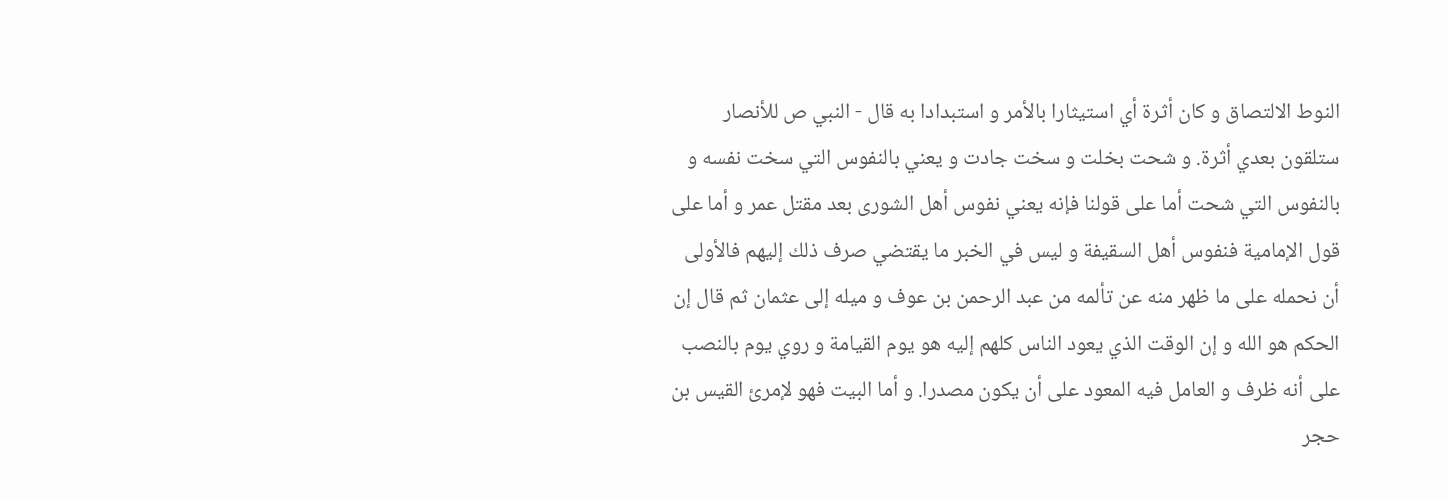النوط الالتصاق و كان أثرة أي استيثارا بالأمر و استبدادا به قال - النبي ص للأنصار ستلقون بعدي أثرة. و شحت بخلت و سخت جادت و يعني بالنفوس التي سخت نفسه و بالنفوس التي شحت أما على قولنا فإنه يعني نفوس أهل الشورى بعد مقتل عمر و أما على قول الإمامية فنفوس أهل السقيفة و ليس في الخبر ما يقتضي صرف ذلك إليهم فالأولى أن نحمله على ما ظهر منه عن تألمه من عبد الرحمن بن عوف و ميله إلى عثمان ثم قال إن الحكم هو الله و إن الوقت الذي يعود الناس كلهم إليه هو يوم القيامة و روي يوم بالنصب على أنه ظرف و العامل فيه المعود على أن يكون مصدرا. و أما البيت فهو لإمرئ القيس بن حجر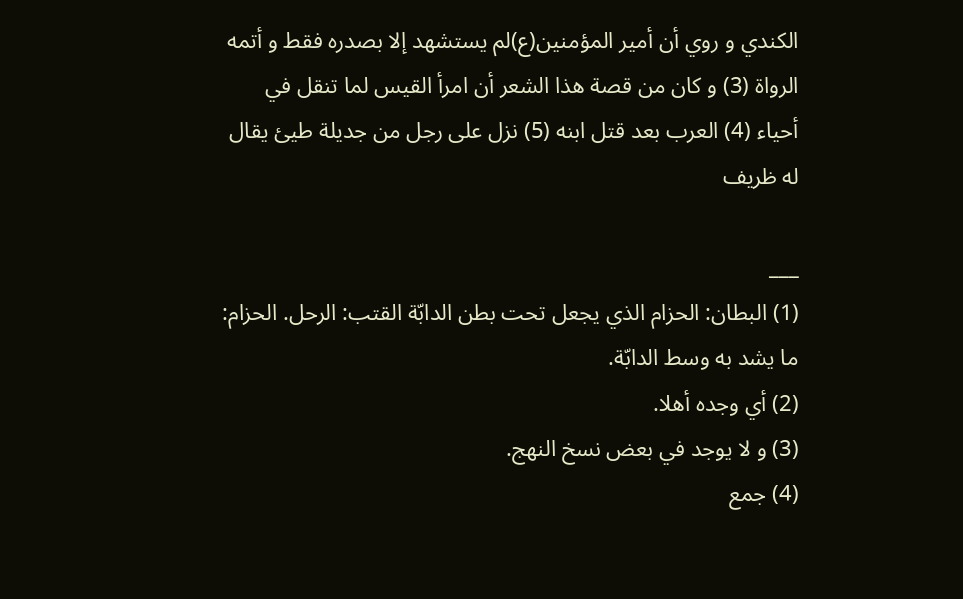الكندي و روي أن أمير المؤمنين(ع)لم يستشهد إلا بصدره فقط و أتمه الرواة (3) و كان من قصة هذا الشعر أن امرأ القيس لما تنقل في أحياء (4) العرب بعد قتل ابنه (5) نزل على رجل من جديلة طيئ يقال له ظريف

___
(1) البطان: الحزام الذي يجعل تحت بطن الدابّة القتب: الرحل. الحزام: ما يشد به وسط الدابّة.
(2) أي وجده أهلا.
(3) و لا يوجد في بعض نسخ النهج.
(4) جمع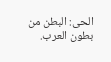الحى: البطن من بطون العرب.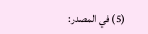(5) في المصدر: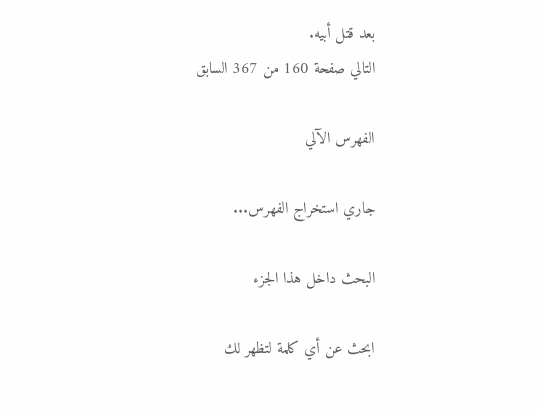بعد قتل أبيه.
التالي صفحة 160 من 367 السابق

الفهرس الآلي

جاري استخراج الفهرس...

البحث داخل هذا الجزء

ابحث عن أي كلمة لتظهر لك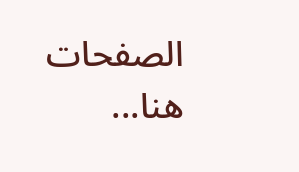الصفحات هنا...